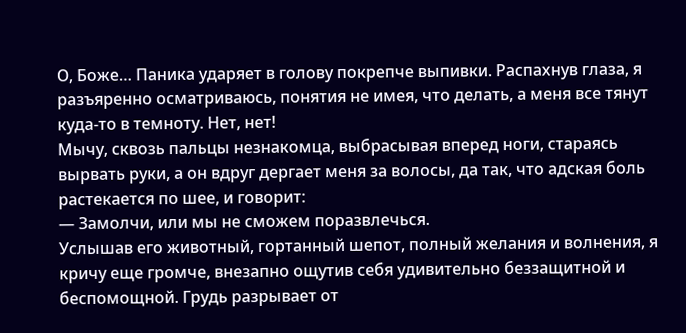О, Боже… Паника ударяет в голову покрепче выпивки. Распахнув глаза, я разъяренно осматриваюсь, понятия не имея, что делать, а меня все тянут куда-то в темноту. Нет, нет!
Мычу, сквозь пальцы незнакомца, выбрасывая вперед ноги, стараясь вырвать руки, а он вдруг дергает меня за волосы, да так, что адская боль растекается по шее, и говорит:
— Замолчи, или мы не сможем поразвлечься.
Услышав его животный, гортанный шепот, полный желания и волнения, я кричу еще громче, внезапно ощутив себя удивительно беззащитной и беспомощной. Грудь разрывает от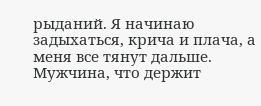рыданий. Я начинаю задыхаться, крича и плача, а меня все тянут дальше. Мужчина, что держит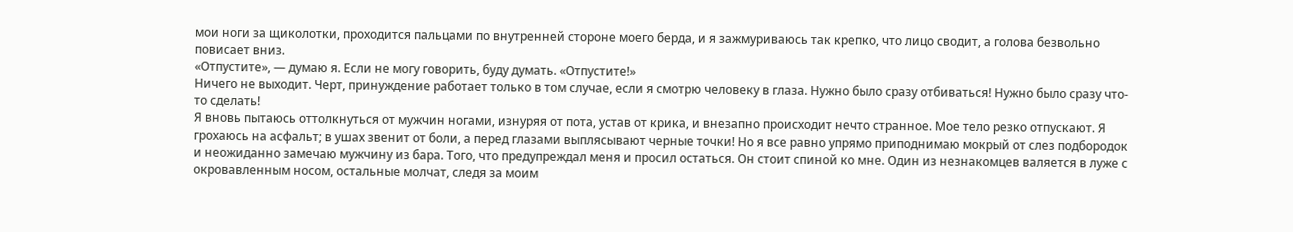мои ноги за щиколотки, проходится пальцами по внутренней стороне моего берда, и я зажмуриваюсь так крепко, что лицо сводит, а голова безвольно повисает вниз.
«Отпустите», — думаю я. Если не могу говорить, буду думать. «Отпустите!»
Ничего не выходит. Черт, принуждение работает только в том случае, если я смотрю человеку в глаза. Нужно было сразу отбиваться! Нужно было сразу что-то сделать!
Я вновь пытаюсь оттолкнуться от мужчин ногами, изнуряя от пота, устав от крика, и внезапно происходит нечто странное. Мое тело резко отпускают. Я грохаюсь на асфальт; в ушах звенит от боли, а перед глазами выплясывают черные точки! Но я все равно упрямо приподнимаю мокрый от слез подбородок и неожиданно замечаю мужчину из бара. Того, что предупреждал меня и просил остаться. Он стоит спиной ко мне. Один из незнакомцев валяется в луже с окровавленным носом, остальные молчат, следя за моим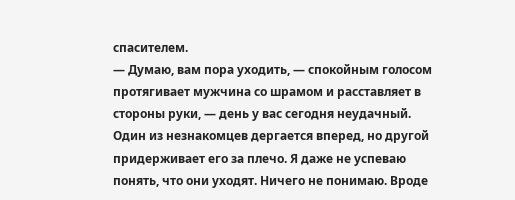спасителем.
— Думаю, вам пора уходить, — спокойным голосом протягивает мужчина со шрамом и расставляет в стороны руки, — день у вас сегодня неудачный.
Один из незнакомцев дергается вперед, но другой придерживает его за плечо. Я даже не успеваю понять, что они уходят. Ничего не понимаю. Вроде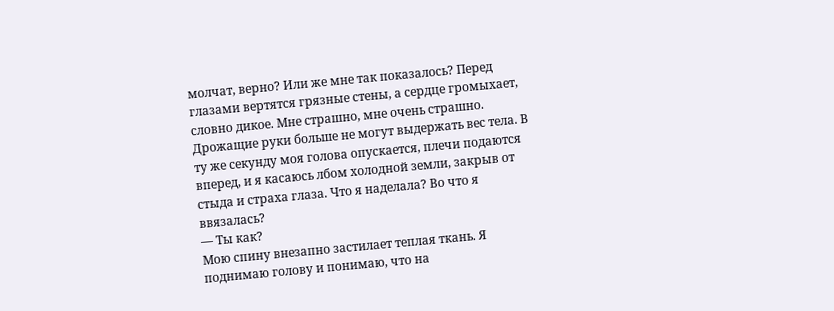молчат, верно? Или же мне так показалось? Перед глазами вертятся грязные стены, а сердце громыхает, словно дикое. Мне страшно, мне очень страшно. Дрожащие руки больше не могут выдержать вес тела. В ту же секунду моя голова опускается, плечи подаются вперед, и я касаюсь лбом холодной земли, закрыв от стыда и страха глаза. Что я наделала? Во что я ввязалась?
— Ты как?
Мою спину внезапно застилает теплая ткань. Я поднимаю голову и понимаю, что на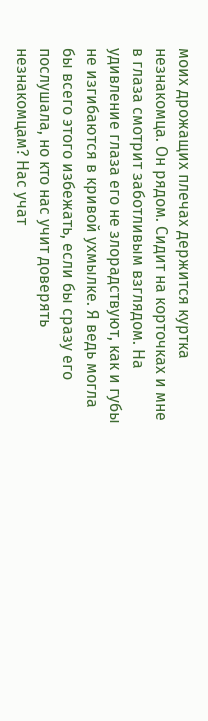моих дрожащих плечах держится куртка незнакомца. Он рядом. Сидит на корточках и мне в глаза смотрит заботливым взглядом. На удивление глаза его не злорадствуют, как и губы не изгибаются в кривой ухмылке. Я ведь могла бы всего этого избежать, если бы сразу его послушала, но кто нас учит доверять незнакомцам? Нас учат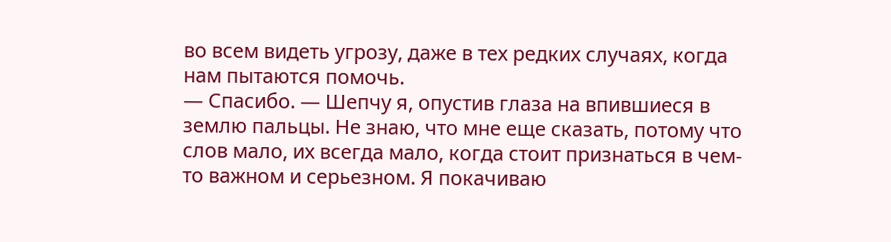во всем видеть угрозу, даже в тех редких случаях, когда нам пытаются помочь.
— Спасибо. — Шепчу я, опустив глаза на впившиеся в землю пальцы. Не знаю, что мне еще сказать, потому что слов мало, их всегда мало, когда стоит признаться в чем-то важном и серьезном. Я покачиваю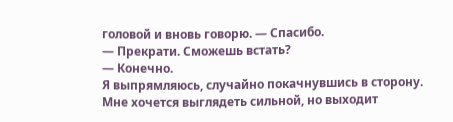головой и вновь говорю. — Спасибо.
— Прекрати. Сможешь встать?
— Конечно.
Я выпрямляюсь, случайно покачнувшись в сторону. Мне хочется выглядеть сильной, но выходит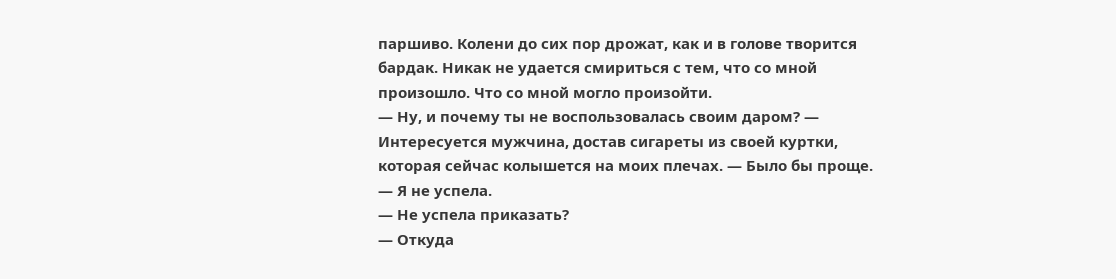паршиво. Колени до сих пор дрожат, как и в голове творится бардак. Никак не удается смириться с тем, что со мной произошло. Что со мной могло произойти.
— Ну, и почему ты не воспользовалась своим даром? — Интересуется мужчина, достав сигареты из своей куртки, которая сейчас колышется на моих плечах. — Было бы проще.
— Я не успела.
— Не успела приказать?
— Откуда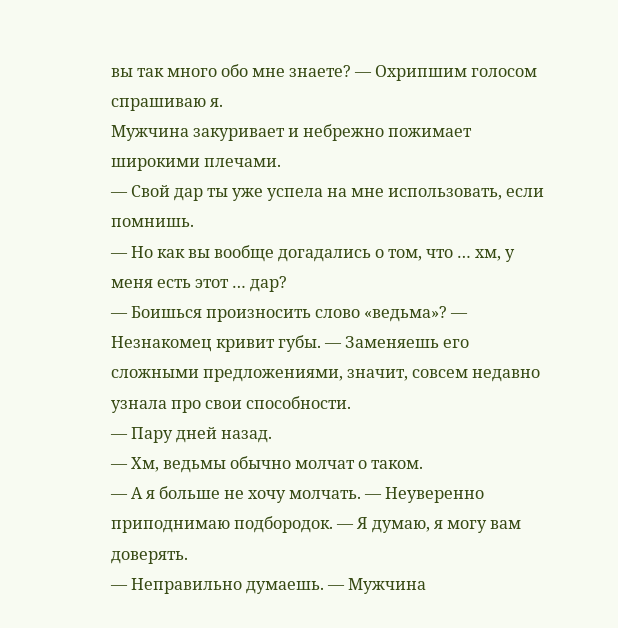вы так много обо мне знаете? — Охрипшим голосом спрашиваю я.
Мужчина закуривает и небрежно пожимает широкими плечами.
— Свой дар ты уже успела на мне использовать, если помнишь.
— Но как вы вообще догадались о том, что … хм, у меня есть этот … дар?
— Боишься произносить слово «ведьма»? — Незнакомец кривит губы. — Заменяешь его сложными предложениями, значит, совсем недавно узнала про свои способности.
— Пару дней назад.
— Хм, ведьмы обычно молчат о таком.
— А я больше не хочу молчать. — Неуверенно приподнимаю подбородок. — Я думаю, я могу вам доверять.
— Неправильно думаешь. — Мужчина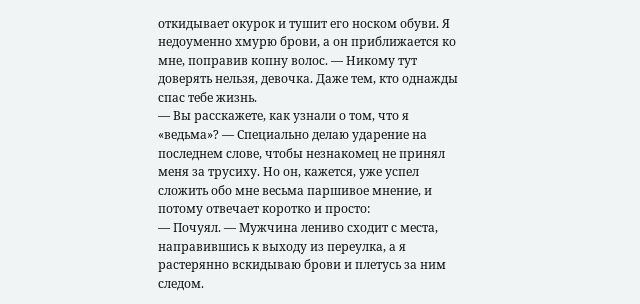откидывает окурок и тушит его носком обуви. Я недоуменно хмурю брови, а он приближается ко мне, поправив копну волос. — Никому тут доверять нельзя, девочка. Даже тем, кто однажды спас тебе жизнь.
— Вы расскажете, как узнали о том, что я «ведьма»? — Специально делаю ударение на последнем слове, чтобы незнакомец не принял меня за трусиху. Но он, кажется, уже успел сложить обо мне весьма паршивое мнение, и потому отвечает коротко и просто:
— Почуял. — Мужчина лениво сходит с места, направившись к выходу из переулка, а я растерянно вскидываю брови и плетусь за ним следом.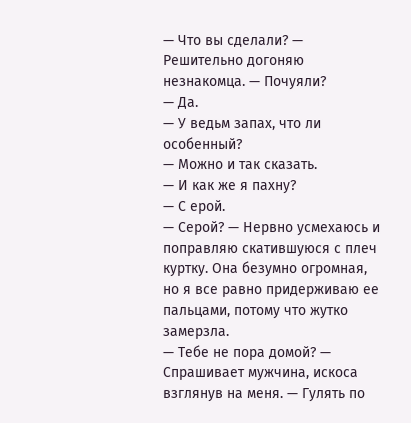— Что вы сделали? — Решительно догоняю незнакомца. — Почуяли?
— Да.
— У ведьм запах, что ли особенный?
— Можно и так сказать.
— И как же я пахну?
— С ерой.
— Серой? — Нервно усмехаюсь и поправляю скатившуюся с плеч куртку. Она безумно огромная, но я все равно придерживаю ее пальцами, потому что жутко замерзла.
— Тебе не пора домой? — Спрашивает мужчина, искоса взглянув на меня. — Гулять по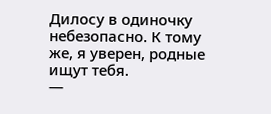Дилосу в одиночку небезопасно. К тому же, я уверен, родные ищут тебя.
—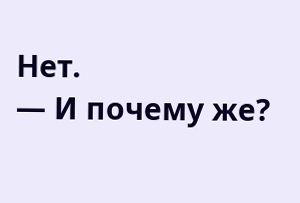Нет.
— И почему же?